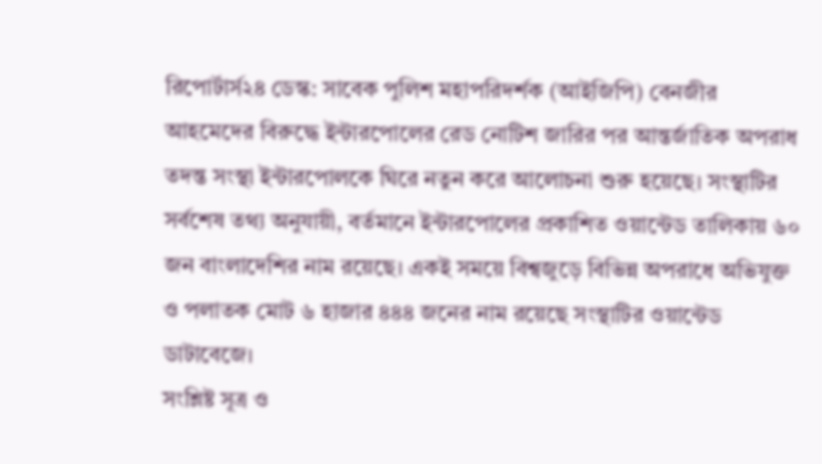রিপোর্টার্স২৪ ডেস্ক: সাবেক পুলিশ মহাপরিদর্শক (আইজিপি) বেনজীর আহমেদের বিরুদ্ধে ইন্টারপোলের রেড নোটিশ জারির পর আন্তর্জাতিক অপরাধ তদন্ত সংস্থা ইন্টারপোলকে ঘিরে নতুন করে আলোচনা শুরু হয়েছে। সংস্থাটির সর্বশেষ তথ্য অনুযায়ী, বর্তমানে ইন্টারপোলের প্রকাশিত ওয়ান্টেড তালিকায় ৬০ জন বাংলাদেশির নাম রয়েছে। একই সময়ে বিশ্বজুড়ে বিভিন্ন অপরাধে অভিযুক্ত ও পলাতক মোট ৬ হাজার ৪৪৪ জনের নাম রয়েছে সংস্থাটির ওয়ান্টেড ডাটাবেজে।
সংশ্লিষ্ট সূত্র ও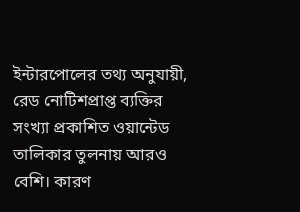ইন্টারপোলের তথ্য অনুযায়ী, রেড নোটিশপ্রাপ্ত ব্যক্তির সংখ্যা প্রকাশিত ওয়ান্টেড তালিকার তুলনায় আরও বেশি। কারণ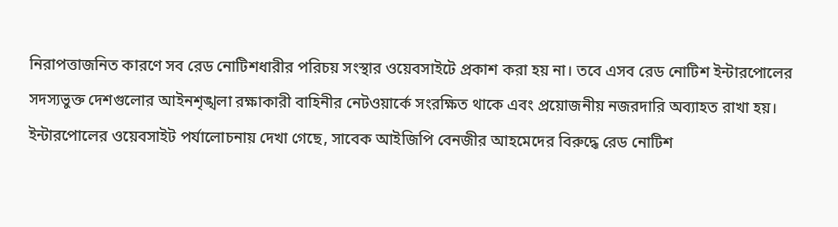নিরাপত্তাজনিত কারণে সব রেড নোটিশধারীর পরিচয় সংস্থার ওয়েবসাইটে প্রকাশ করা হয় না। তবে এসব রেড নোটিশ ইন্টারপোলের সদস্যভুক্ত দেশগুলোর আইনশৃঙ্খলা রক্ষাকারী বাহিনীর নেটওয়ার্কে সংরক্ষিত থাকে এবং প্রয়োজনীয় নজরদারি অব্যাহত রাখা হয়।
ইন্টারপোলের ওয়েবসাইট পর্যালোচনায় দেখা গেছে, সাবেক আইজিপি বেনজীর আহমেদের বিরুদ্ধে রেড নোটিশ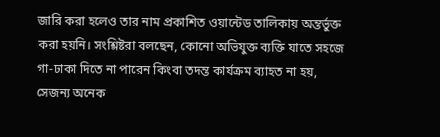জারি করা হলেও তার নাম প্রকাশিত ওয়ান্টেড তালিকায় অন্তর্ভুক্ত করা হয়নি। সংশ্লিষ্টরা বলছেন, কোনো অভিযুক্ত ব্যক্তি যাতে সহজে গা-ঢাকা দিতে না পারেন কিংবা তদন্ত কার্যক্রম ব্যাহত না হয়, সেজন্য অনেক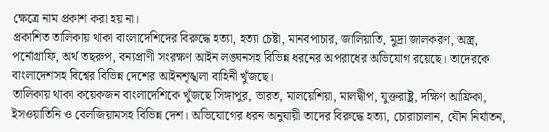ক্ষেত্রে নাম প্রকাশ করা হয় না।
প্রকাশিত তালিকায় থাকা বাংলাদেশিদের বিরুদ্ধে হত্যা, হত্যা চেষ্টা, মানবপাচার, জালিয়াতি, মুদ্রা জালকরণ, অস্ত্র, পর্নোগ্রাফি, অর্থ তছরুপ, বন্যপ্রাণী সংরক্ষণ আইন লঙ্ঘনসহ বিভিন্ন ধরনের অপরাধের অভিযোগ রয়েছে। তাদেরকে বাংলাদেশসহ বিশ্বের বিভিন্ন দেশের আইনশৃঙ্খলা বাহিনী খুঁজছে।
তালিকায় থাকা কয়েকজন বাংলাদেশিকে খুঁজছে সিঙ্গাপুর, ভারত, মালয়েশিয়া, মালদ্বীপ, যুক্তরাষ্ট্র, দক্ষিণ আফ্রিকা, ইসওয়াতিনি ও বেলজিয়ামসহ বিভিন্ন দেশ। অভিযোগের ধরন অনুযায়ী তাদের বিরুদ্ধে হত্যা, চোরাচালান, যৌন নির্যাতন,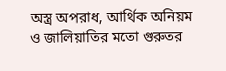অস্ত্র অপরাধ, আর্থিক অনিয়ম ও জালিয়াতির মতো গুরুতর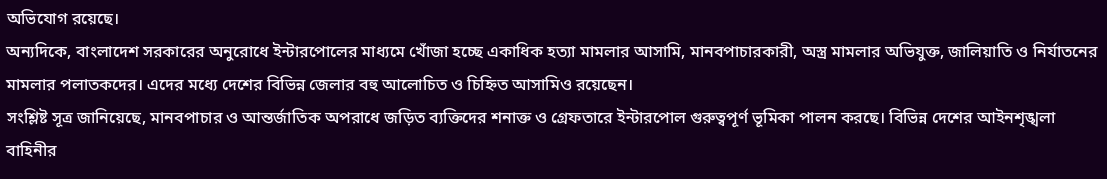অভিযোগ রয়েছে।
অন্যদিকে, বাংলাদেশ সরকারের অনুরোধে ইন্টারপোলের মাধ্যমে খোঁজা হচ্ছে একাধিক হত্যা মামলার আসামি, মানবপাচারকারী, অস্ত্র মামলার অভিযুক্ত, জালিয়াতি ও নির্যাতনের মামলার পলাতকদের। এদের মধ্যে দেশের বিভিন্ন জেলার বহু আলোচিত ও চিহ্নিত আসামিও রয়েছেন।
সংশ্লিষ্ট সূত্র জানিয়েছে, মানবপাচার ও আন্তর্জাতিক অপরাধে জড়িত ব্যক্তিদের শনাক্ত ও গ্রেফতারে ইন্টারপোল গুরুত্বপূর্ণ ভূমিকা পালন করছে। বিভিন্ন দেশের আইনশৃঙ্খলা বাহিনীর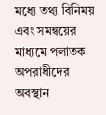মধ্যে তথ্য বিনিময় এবং সমন্বয়ের মাধ্যমে পলাতক অপরাধীদের অবস্থান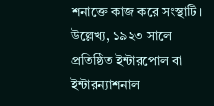শনাক্তে কাজ করে সংস্থাটি।
উল্লেখ্য, ১৯২৩ সালে প্রতিষ্ঠিত ইন্টারপোল বা ইন্টারন্যাশনাল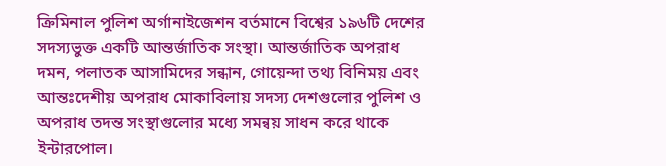ক্রিমিনাল পুলিশ অর্গানাইজেশন বর্তমানে বিশ্বের ১৯৬টি দেশের সদস্যভুক্ত একটি আন্তর্জাতিক সংস্থা। আন্তর্জাতিক অপরাধ দমন, পলাতক আসামিদের সন্ধান, গোয়েন্দা তথ্য বিনিময় এবং আন্তঃদেশীয় অপরাধ মোকাবিলায় সদস্য দেশগুলোর পুলিশ ও অপরাধ তদন্ত সংস্থাগুলোর মধ্যে সমন্বয় সাধন করে থাকে ইন্টারপোল।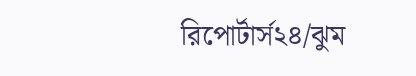রিপোর্টার্স২৪/ঝুম